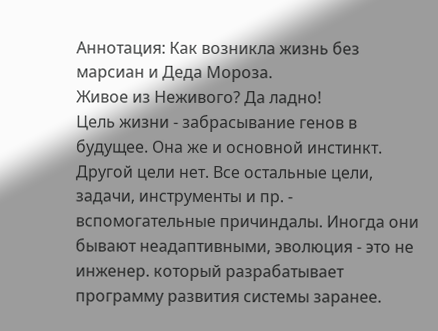Аннотация: Как возникла жизнь без марсиан и Деда Мороза.
Живое из Неживого? Да ладно!
Цель жизни - забрасывание генов в будущее. Она же и основной инстинкт. Другой цели нет. Все остальные цели, задачи, инструменты и пр. - вспомогательные причиндалы. Иногда они бывают неадаптивными, эволюция - это не инженер. который разрабатывает программу развития системы заранее.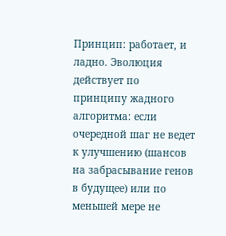Принцип: работает, и ладно. Эволюция действует по принципу жадного алгоритма: если очередной шаг не ведет к улучшению (шансов на забрасывание генов в будущее) или по меньшей мере не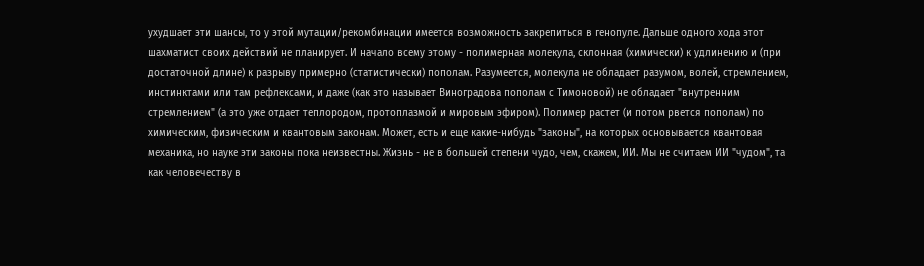ухудшает эти шансы, то у этой мутации/рекомбинации имеется возможность закрепиться в генопуле. Дальше одного хода этот шахматист своих действий не планирует. И начало всему этому - полимерная молекула, склонная (химически) к удлинению и (при достаточной длине) к разрыву примерно (статистически) пополам. Разумеется, молекула не обладает разумом, волей, стремлением, инстинктами или там рефлексами, и даже (как это называет Виноградова пополам с Тимоновой) не обладает "внутренним стремлением" (а это уже отдает теплородом, протоплазмой и мировым эфиром). Полимер растет (и потом рвется пополам) по химическим, физическим и квантовым законам. Может, есть и еще какие-нибудь "законы", на которых основывается квантовая механика, но науке эти законы пока неизвестны. Жизнь - не в большей степени чудо, чем, скажем, ИИ. Мы не считаем ИИ "чудом", та как человечеству в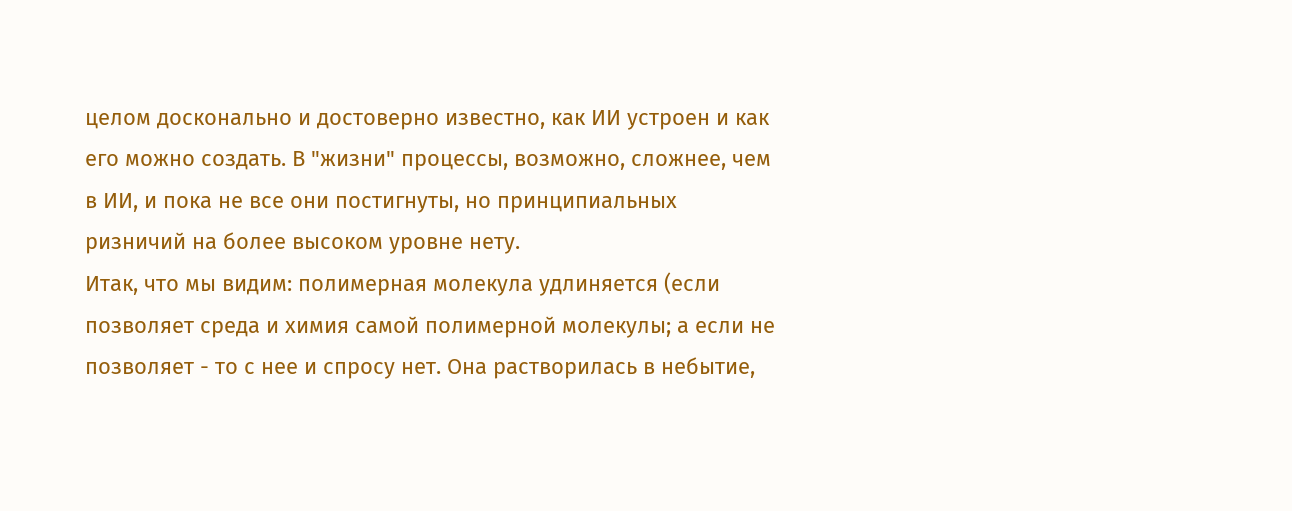целом досконально и достоверно известно, как ИИ устроен и как его можно создать. В "жизни" процессы, возможно, сложнее, чем в ИИ, и пока не все они постигнуты, но принципиальных ризничий на более высоком уровне нету.
Итак, что мы видим: полимерная молекула удлиняется (если позволяет среда и химия самой полимерной молекулы; а если не позволяет - то с нее и спросу нет. Она растворилась в небытие,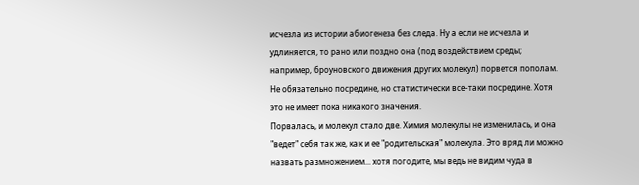исчезла из истории абиогенеза без следа. Ну а если не исчезла и удлиняется, то рано или поздно она (под воздействием среды; например, броуновского движения других молекул) порвется пополам. Не обязательно посредине, но статистически все-таки посредине. Хотя это не имеет пока никакого значения.
Порвалась, и молекул стало две. Химия молекулы не изменилась, и она "ведет" себя так же, как и ее "родительская" молекула. Это вряд ли можно назвать размножением... хотя погодите, мы ведь не видим чуда в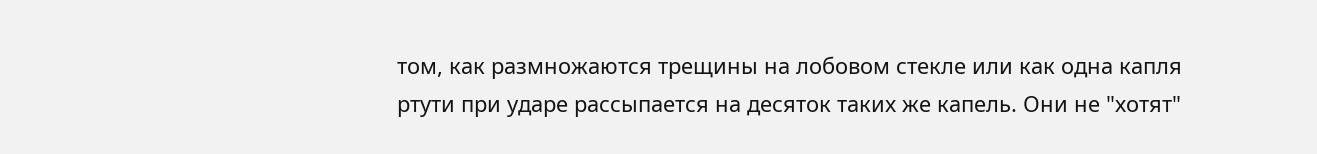том, как размножаются трещины на лобовом стекле или как одна капля ртути при ударе рассыпается на десяток таких же капель. Они не "хотят"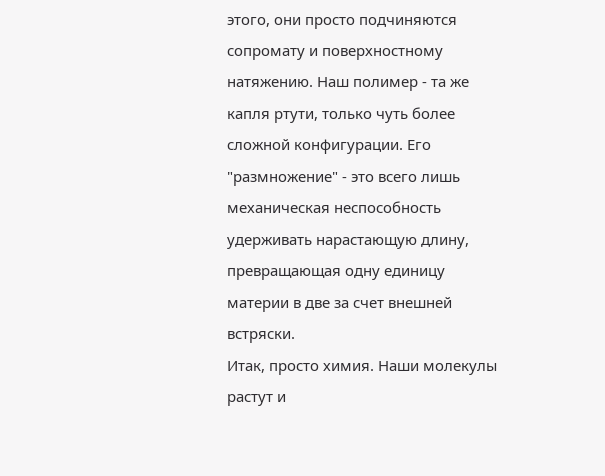этого, они просто подчиняются сопромату и поверхностному натяжению. Наш полимер - та же капля ртути, только чуть более сложной конфигурации. Его "размножение" - это всего лишь механическая неспособность удерживать нарастающую длину, превращающая одну единицу материи в две за счет внешней встряски.
Итак, просто химия. Наши молекулы растут и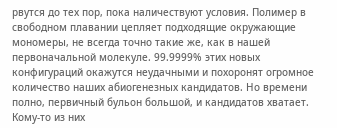рвутся до тех пор, пока наличествуют условия. Полимер в свободном плавании цепляет подходящие окружающие мономеры, не всегда точно такие же, как в нашей первоначальной молекуле. 99.9999% этих новых конфигураций окажутся неудачными и похоронят огромное количество наших абиогенезных кандидатов. Но времени полно, первичный бульон большой, и кандидатов хватает. Кому-то из них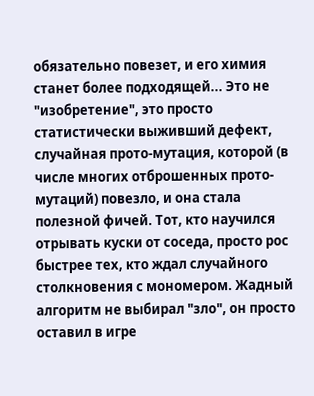обязательно повезет, и его химия станет более подходящей... Это не "изобретение", это просто статистически выживший дефект, случайная прото-мутация, которой (в числе многих отброшенных прото-мутаций) повезло, и она стала полезной фичей. Тот, кто научился отрывать куски от соседа, просто рос быстрее тех, кто ждал случайного столкновения с мономером. Жадный алгоритм не выбирал "зло", он просто оставил в игре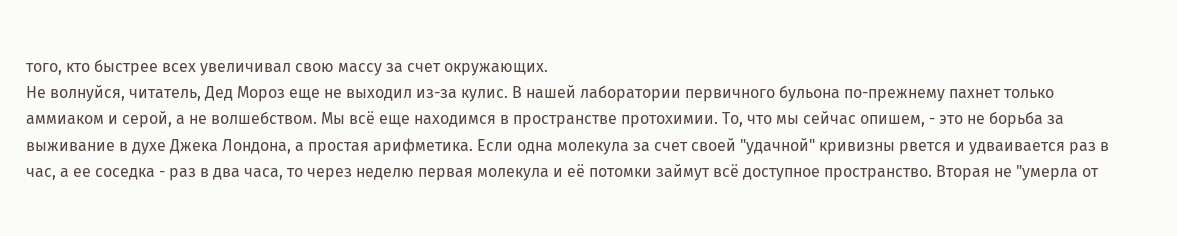того, кто быстрее всех увеличивал свою массу за счет окружающих.
Не волнуйся, читатель, Дед Мороз еще не выходил из-за кулис. В нашей лаборатории первичного бульона по-прежнему пахнет только аммиаком и серой, а не волшебством. Мы всё еще находимся в пространстве протохимии. То, что мы сейчас опишем, - это не борьба за выживание в духе Джека Лондона, а простая арифметика. Если одна молекула за счет своей "удачной" кривизны рвется и удваивается раз в час, а ее соседка - раз в два часа, то через неделю первая молекула и её потомки займут всё доступное пространство. Вторая не "умерла от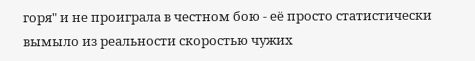горя" и не проиграла в честном бою - её просто статистически вымыло из реальности скоростью чужих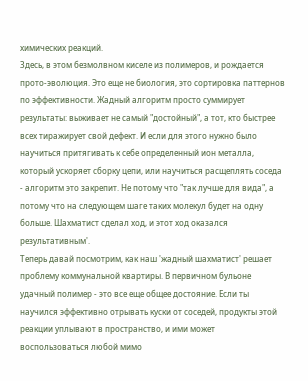химических реакций.
Здесь, в этом безмолвном киселе из полимеров, и рождается прото-эволюция. Это еще не биология, это сортировка паттернов по эффективности. Жадный алгоритм просто суммирует результаты: выживает не самый "достойный", а тот, кто быстрее всех тиражирует свой дефект. И если для этого нужно было научиться притягивать к себе определенный ион металла, который ускоряет сборку цепи, или научиться расщеплять соседа - алгоритм это закрепит. Не потому что "так лучше для вида", а потому что на следующем шаге таких молекул будет на одну больше. Шахматист сделал ход, и этот ход оказался результативным'.
Теперь давай посмотрим, как наш 'жадный шахматист' решает проблему коммунальной квартиры. В первичном бульоне удачный полимер - это все еще общее достояние. Если ты научился эффективно отрывать куски от соседей, продукты этой реакции уплывают в пространство, и ими может воспользоваться любой мимо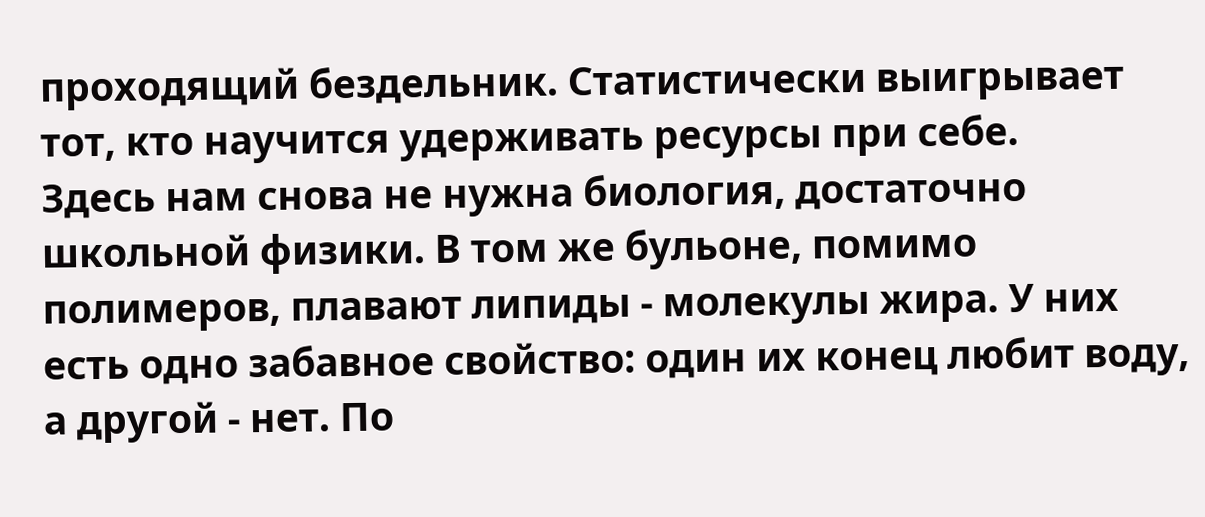проходящий бездельник. Статистически выигрывает тот, кто научится удерживать ресурсы при себе.
Здесь нам снова не нужна биология, достаточно школьной физики. В том же бульоне, помимо полимеров, плавают липиды - молекулы жира. У них есть одно забавное свойство: один их конец любит воду, а другой - нет. По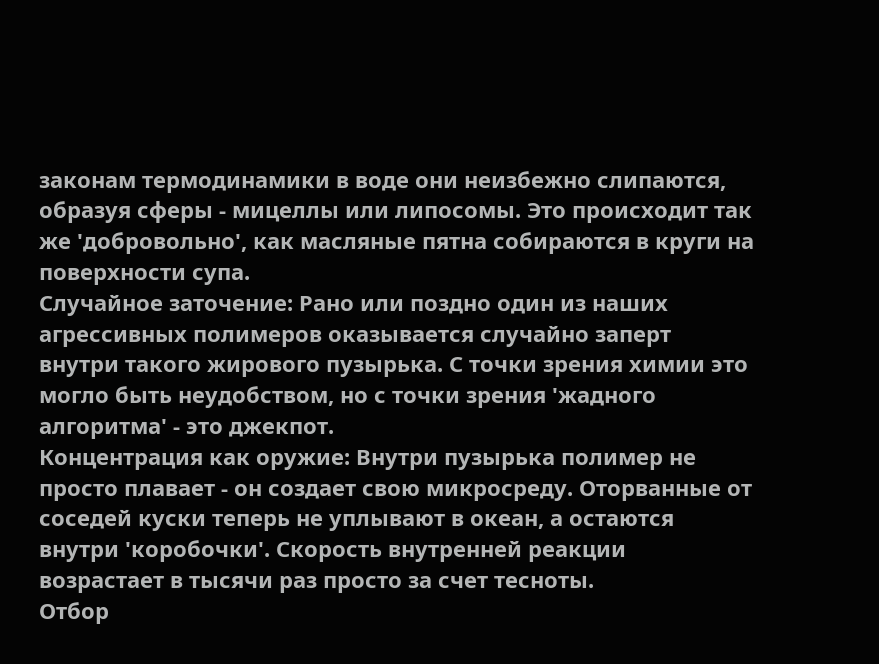законам термодинамики в воде они неизбежно слипаются, образуя сферы - мицеллы или липосомы. Это происходит так же 'добровольно', как масляные пятна собираются в круги на поверхности супа.
Случайное заточение: Рано или поздно один из наших агрессивных полимеров оказывается случайно заперт внутри такого жирового пузырька. С точки зрения химии это могло быть неудобством, но с точки зрения 'жадного алгоритма' - это джекпот.
Концентрация как оружие: Внутри пузырька полимер не просто плавает - он создает свою микросреду. Оторванные от соседей куски теперь не уплывают в океан, а остаются внутри 'коробочки'. Скорость внутренней реакции возрастает в тысячи раз просто за счет тесноты.
Отбор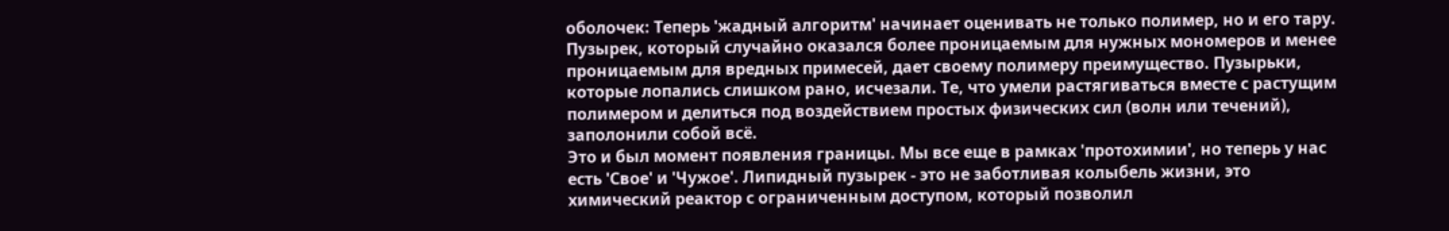оболочек: Теперь 'жадный алгоритм' начинает оценивать не только полимер, но и его тару. Пузырек, который случайно оказался более проницаемым для нужных мономеров и менее проницаемым для вредных примесей, дает своему полимеру преимущество. Пузырьки, которые лопались слишком рано, исчезали. Те, что умели растягиваться вместе с растущим полимером и делиться под воздействием простых физических сил (волн или течений), заполонили собой всё.
Это и был момент появления границы. Мы все еще в рамках 'протохимии', но теперь у нас есть 'Свое' и 'Чужое'. Липидный пузырек - это не заботливая колыбель жизни, это химический реактор с ограниченным доступом, который позволил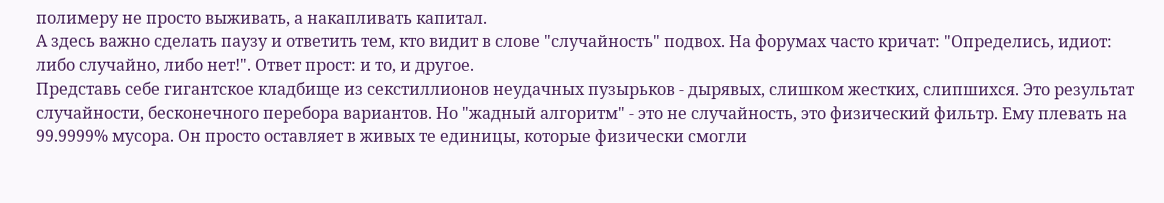полимеру не просто выживать, а накапливать капитал.
А здесь важно сделать паузу и ответить тем, кто видит в слове "случайность" подвох. На форумах часто кричат: "Определись, идиот: либо случайно, либо нет!". Ответ прост: и то, и другое.
Представь себе гигантское кладбище из секстиллионов неудачных пузырьков - дырявых, слишком жестких, слипшихся. Это результат случайности, бесконечного перебора вариантов. Но "жадный алгоритм" - это не случайность, это физический фильтр. Ему плевать на 99.9999% мусора. Он просто оставляет в живых те единицы, которые физически смогли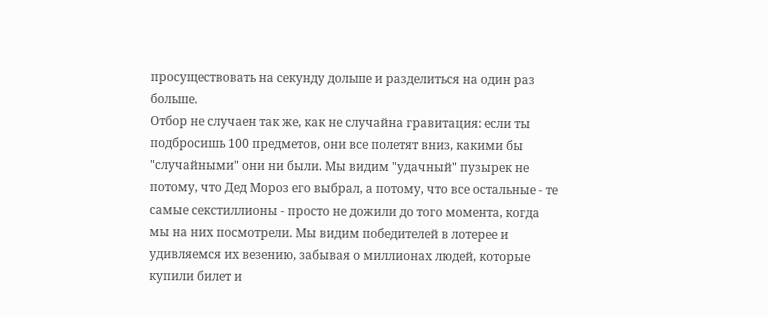просуществовать на секунду дольше и разделиться на один раз больше.
Отбор не случаен так же, как не случайна гравитация: если ты подбросишь 100 предметов, они все полетят вниз, какими бы "случайными" они ни были. Мы видим "удачный" пузырек не потому, что Дед Мороз его выбрал, а потому, что все остальные - те самые секстиллионы - просто не дожили до того момента, когда мы на них посмотрели. Мы видим победителей в лотерее и удивляемся их везению, забывая о миллионах людей, которые купили билет и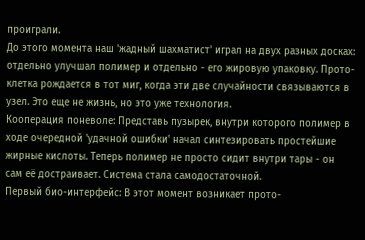проиграли.
До этого момента наш 'жадный шахматист' играл на двух разных досках: отдельно улучшал полимер и отдельно - его жировую упаковку. Прото-клетка рождается в тот миг, когда эти две случайности связываются в узел. Это еще не жизнь, но это уже технология.
Кооперация поневоле: Представь пузырек, внутри которого полимер в ходе очередной 'удачной ошибки' начал синтезировать простейшие жирные кислоты. Теперь полимер не просто сидит внутри тары - он сам её достраивает. Система стала самодостаточной.
Первый био-интерфейс: В этот момент возникает прото-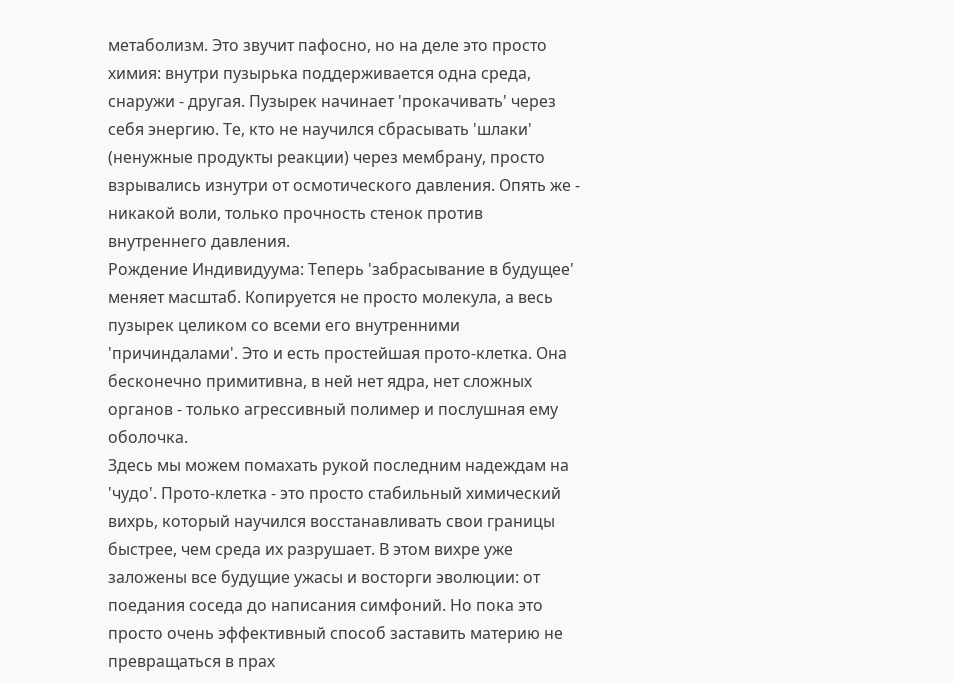метаболизм. Это звучит пафосно, но на деле это просто химия: внутри пузырька поддерживается одна среда, снаружи - другая. Пузырек начинает 'прокачивать' через себя энергию. Те, кто не научился сбрасывать 'шлаки' (ненужные продукты реакции) через мембрану, просто взрывались изнутри от осмотического давления. Опять же - никакой воли, только прочность стенок против внутреннего давления.
Рождение Индивидуума: Теперь 'забрасывание в будущее' меняет масштаб. Копируется не просто молекула, а весь пузырек целиком со всеми его внутренними 'причиндалами'. Это и есть простейшая прото-клетка. Она бесконечно примитивна, в ней нет ядра, нет сложных органов - только агрессивный полимер и послушная ему оболочка.
Здесь мы можем помахать рукой последним надеждам на 'чудо'. Прото-клетка - это просто стабильный химический вихрь, который научился восстанавливать свои границы быстрее, чем среда их разрушает. В этом вихре уже заложены все будущие ужасы и восторги эволюции: от поедания соседа до написания симфоний. Но пока это просто очень эффективный способ заставить материю не превращаться в прах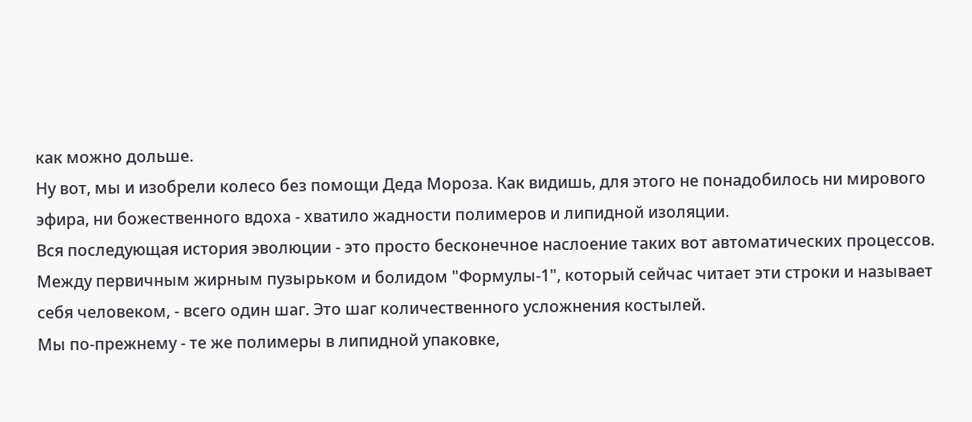как можно дольше.
Ну вот, мы и изобрели колесо без помощи Деда Мороза. Как видишь, для этого не понадобилось ни мирового эфира, ни божественного вдоха - хватило жадности полимеров и липидной изоляции.
Вся последующая история эволюции - это просто бесконечное наслоение таких вот автоматических процессов. Между первичным жирным пузырьком и болидом "Формулы-1", который сейчас читает эти строки и называет себя человеком, - всего один шаг. Это шаг количественного усложнения костылей.
Мы по-прежнему - те же полимеры в липидной упаковке,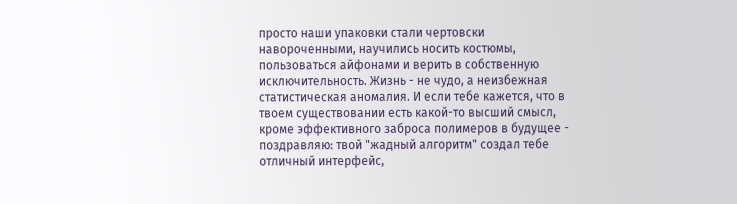просто наши упаковки стали чертовски навороченными, научились носить костюмы, пользоваться айфонами и верить в собственную исключительность. Жизнь - не чудо, а неизбежная статистическая аномалия. И если тебе кажется, что в твоем существовании есть какой-то высший смысл, кроме эффективного заброса полимеров в будущее - поздравляю: твой "жадный алгоритм" создал тебе отличный интерфейс,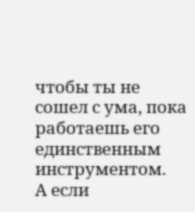чтобы ты не сошел с ума, пока работаешь его единственным инструментом.
А если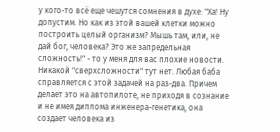у кого-то всё еще чешутся сомнения в духе: "Ха! Ну допустим. Но как из этой вашей клетки можно построить целый организм? Мышь там, или, не дай бог, человека? Это же запредельная сложность!" - то у меня для вас плохие новости. Никакой "сверхсложности" тут нет. Любая баба справляется с этой задачей на раз-два. Причем делает это на автопилоте, не приходя в сознание и не имея диплома инженера-генетика, она создает человека из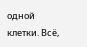одной клетки. Всё,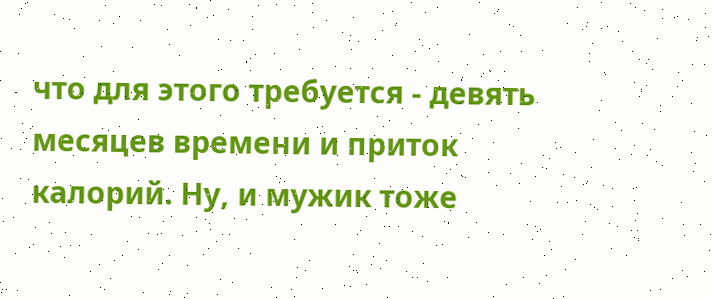что для этого требуется - девять месяцев времени и приток калорий. Ну, и мужик тоже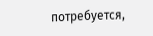потребуется,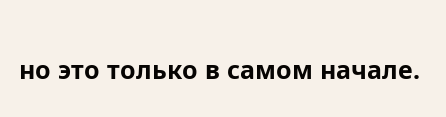но это только в самом начале.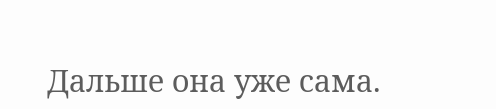Дальше она уже сама.